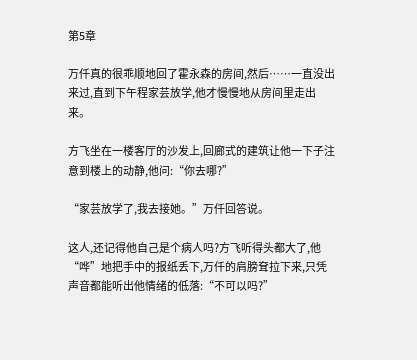第5章

万仟真的很乖顺地回了霍永森的房间,然后……一直没出来过,直到下午程家芸放学,他才慢慢地从房间里走出来。

方飞坐在一楼客厅的沙发上,回廊式的建筑让他一下子注意到楼上的动静,他问:“你去哪?”

“家芸放学了,我去接她。”万仟回答说。

这人,还记得他自己是个病人吗?方飞听得头都大了,他“哗”地把手中的报纸丢下,万仟的肩膀耷拉下来,只凭声音都能听出他情绪的低落:“不可以吗?”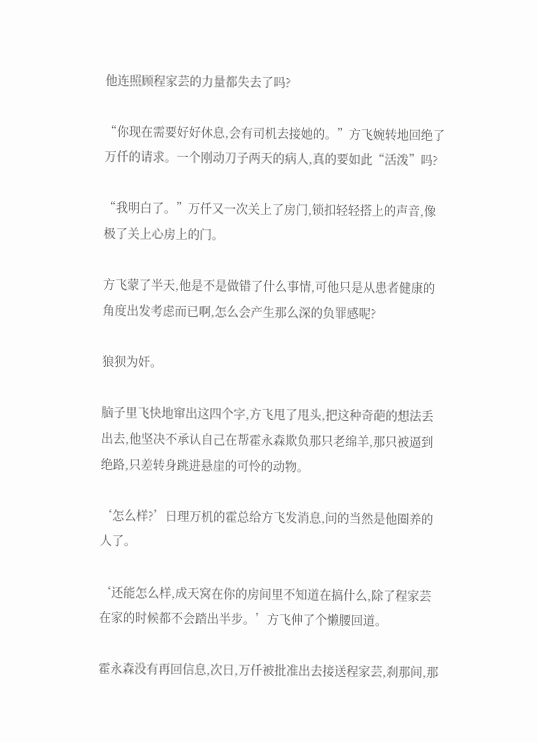他连照顾程家芸的力量都失去了吗?

“你现在需要好好休息,会有司机去接她的。”方飞婉转地回绝了万仟的请求。一个刚动刀子两天的病人,真的要如此“活泼”吗?

“我明白了。”万仟又一次关上了房门,锁扣轻轻搭上的声音,像极了关上心房上的门。

方飞蒙了半天,他是不是做错了什么事情,可他只是从患者健康的角度出发考虑而已啊,怎么会产生那么深的负罪感呢?

狼狈为奸。

脑子里飞快地窜出这四个字,方飞甩了甩头,把这种奇葩的想法丢出去,他坚决不承认自己在帮霍永森欺负那只老绵羊,那只被逼到绝路,只差转身跳进悬崖的可怜的动物。

‘怎么样?’日理万机的霍总给方飞发消息,问的当然是他圈养的人了。

‘还能怎么样,成天窝在你的房间里不知道在搞什么,除了程家芸在家的时候都不会踏出半步。’方飞伸了个懒腰回道。

霍永森没有再回信息,次日,万仟被批准出去接送程家芸,刹那间,那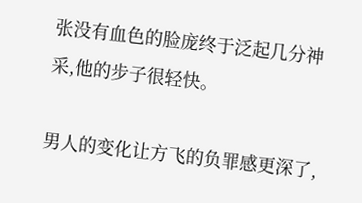张没有血色的脸庞终于泛起几分神采,他的步子很轻快。

男人的变化让方飞的负罪感更深了,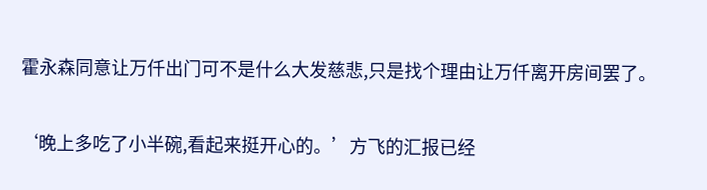霍永森同意让万仟出门可不是什么大发慈悲,只是找个理由让万仟离开房间罢了。

‘晚上多吃了小半碗,看起来挺开心的。’方飞的汇报已经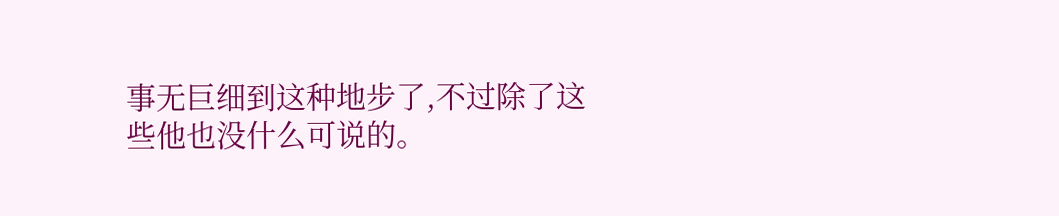事无巨细到这种地步了,不过除了这些他也没什么可说的。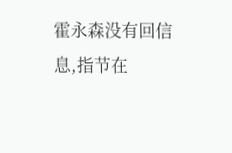霍永森没有回信息,指节在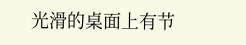光滑的桌面上有节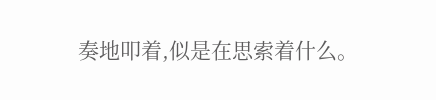奏地叩着,似是在思索着什么。